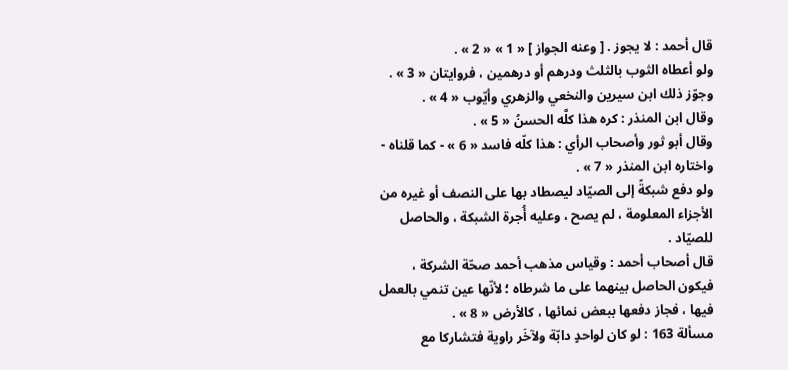قال أحمد : لا يجوز . [ وعنه الجواز ] « 1 » « 2 » .
ولو أعطاه الثوب بالثلث ودرهم أو درهمين ، فروايتان « 3 » .
وجوّز ذلك ابن سيرين والنخعي والزهري وأيّوب « 4 » .
وقال ابن المنذر : كره هذا كلَّه الحسنُ « 5 » .
وقال أبو ثور وأصحاب الرأي : هذا كلّه فاسد « 6 » - كما قلناه - واختاره ابن المنذر « 7 » .
ولو دفع شبكةً إلى الصيّاد ليصطاد بها على النصف أو غيره من الأجزاء المعلومة ، لم يصح ، وعليه أُجرة الشبكة ، والحاصل للصيّاد .
قال أصحاب أحمد : وقياس مذهب أحمد صحّة الشركة ، فيكون الحاصل بينهما على ما شرطاه ؛ لأنّها عين تنمي بالعمل فيها ، فجاز دفعها ببعض نمائها ، كالأرض « 8 » .
مسألة 163 : لو كان لواحدٍ دابّة ولآخَر راوية فتشاركا مع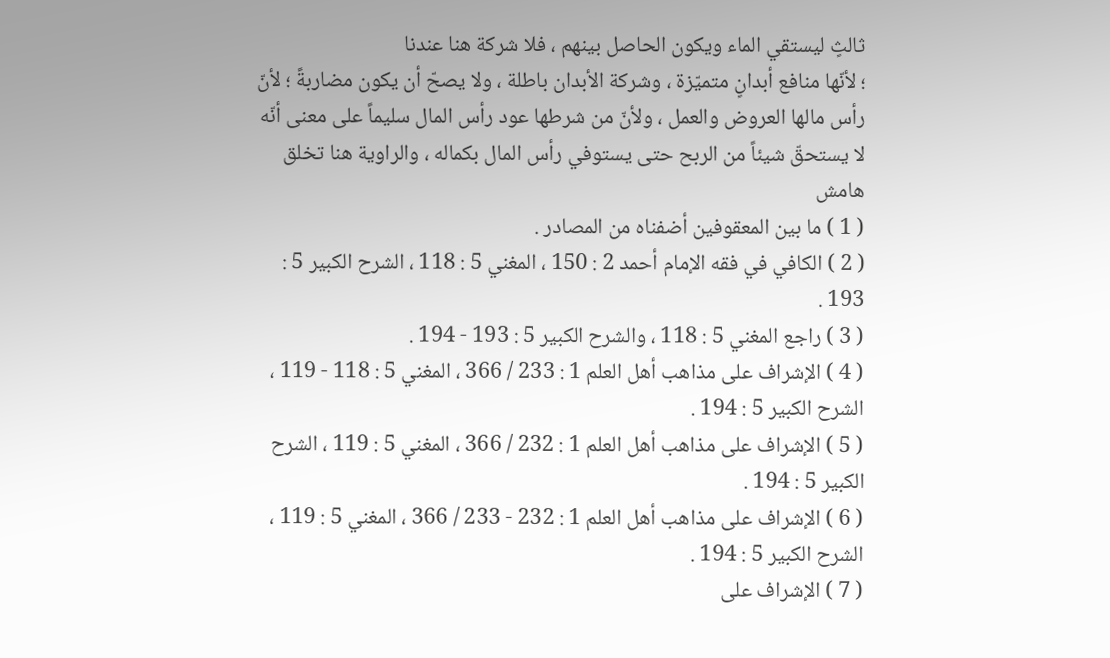ثالثٍ ليستقي الماء ويكون الحاصل بينهم ، فلا شركة هنا عندنا
؛ لأنّها منافع أبدانٍ متميّزة ، وشركة الأبدان باطلة ، ولا يصحّ أن يكون مضاربةً ؛ لأنّ رأس مالها العروض والعمل ، ولأنّ من شرطها عود رأس المال سليماً على معنى أنّه لا يستحقّ شيئاً من الربح حتى يستوفي رأس المال بكماله ، والراوية هنا تخلق
هامش
( 1 ) ما بين المعقوفين أضفناه من المصادر .
( 2 ) الكافي في فقه الإمام أحمد 2 : 150 ، المغني 5 : 118 ، الشرح الكبير 5 : 193 .
( 3 ) راجع المغني 5 : 118 ، والشرح الكبير 5 : 193 - 194 .
( 4 ) الإشراف على مذاهب أهل العلم 1 : 233 / 366 ، المغني 5 : 118 - 119 ، الشرح الكبير 5 : 194 .
( 5 ) الإشراف على مذاهب أهل العلم 1 : 232 / 366 ، المغني 5 : 119 ، الشرح الكبير 5 : 194 .
( 6 ) الإشراف على مذاهب أهل العلم 1 : 232 - 233 / 366 ، المغني 5 : 119 ، الشرح الكبير 5 : 194 .
( 7 ) الإشراف على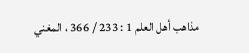مذاهب أهل العلم 1 : 233 / 366 ، المغني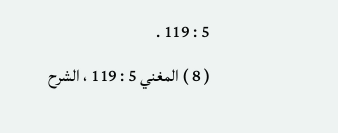5 : 119 .
( 8 ) المغني 5 : 119 ، الشرح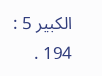الكبير 5 : 194 .